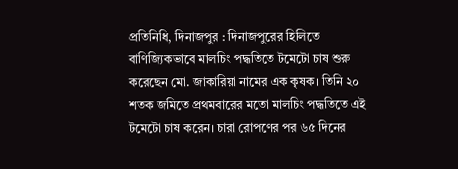প্রতিনিধি, দিনাজপুর : দিনাজপুরের হিলিতে বাণিজ্যিকভাবে মালচিং পদ্ধতিতে টমেটো চাষ শুরু করেছেন মো. জাকারিয়া নামের এক কৃষক। তিনি ২০ শতক জমিতে প্রথমবারের মতো মালচিং পদ্ধতিতে এই টমেটো চাষ করেন। চারা রোপণের পর ৬৫ দিনের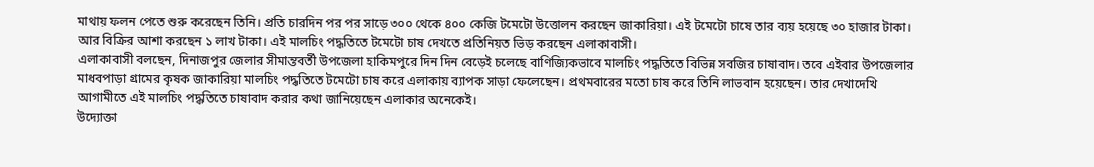মাথায় ফলন পেতে শুরু করেছেন তিনি। প্রতি চারদিন পর পর সাড়ে ৩০০ থেকে ৪০০ কেজি টমেটো উত্তোলন করছেন জাকারিয়া। এই টমেটো চাষে তার ব্যয় হয়েছে ৩০ হাজার টাকা। আর বিক্রির আশা করছেন ১ লাখ টাকা। এই মালচিং পদ্ধতিতে টমেটো চাষ দেখতে প্রতিনিয়ত ভিড় করছেন এলাকাবাসী।
এলাকাবাসী বলছেন, দিনাজপুর জেলার সীমান্তবর্তী উপজেলা হাকিমপুরে দিন দিন বেড়েই চলেছে বাণিজ্যিকভাবে মালচিং পদ্ধতিতে বিভিন্ন সবজির চাষাবাদ। তবে এইবার উপজেলার মাধবপাড়া গ্রামের কৃষক জাকারিয়া মালচিং পদ্ধতিতে টমেটো চাষ করে এলাকায় ব্যাপক সাড়া ফেলেছেন। প্রথমবারের মতো চাষ করে তিনি লাভবান হয়েছেন। তার দেখাদেখি আগামীতে এই মালচিং পদ্ধতিতে চাষাবাদ করার কথা জানিয়েছেন এলাকার অনেকেই।
উদ্যোক্তা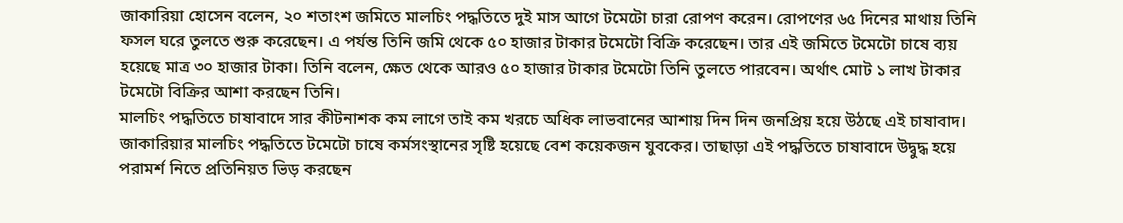জাকারিয়া হোসেন বলেন, ২০ শতাংশ জমিতে মালচিং পদ্ধতিতে দুই মাস আগে টমেটো চারা রোপণ করেন। রোপণের ৬৫ দিনের মাথায় তিনি ফসল ঘরে তুলতে শুরু করেছেন। এ পর্যন্ত তিনি জমি থেকে ৫০ হাজার টাকার টমেটো বিক্রি করেছেন। তার এই জমিতে টমেটো চাষে ব্যয় হয়েছে মাত্র ৩০ হাজার টাকা। তিনি বলেন, ক্ষেত থেকে আরও ৫০ হাজার টাকার টমেটো তিনি তুলতে পারবেন। অর্থাৎ মোট ১ লাখ টাকার টমেটো বিক্রির আশা করছেন তিনি।
মালচিং পদ্ধতিতে চাষাবাদে সার কীটনাশক কম লাগে তাই কম খরচে অধিক লাভবানের আশায় দিন দিন জনপ্রিয় হয়ে উঠছে এই চাষাবাদ। জাকারিয়ার মালচিং পদ্ধতিতে টমেটো চাষে কর্মসংস্থানের সৃষ্টি হয়েছে বেশ কয়েকজন যুবকের। তাছাড়া এই পদ্ধতিতে চাষাবাদে উদ্বুদ্ধ হয়ে পরামর্শ নিতে প্রতিনিয়ত ভিড় করছেন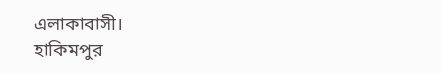এলাকাবাসী।
হাকিমপুর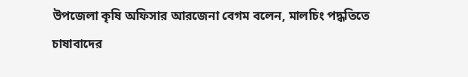উপজেলা কৃষি অফিসার আরজেনা বেগম বলেন, মালচিং পদ্ধতিতে চাষাবাদের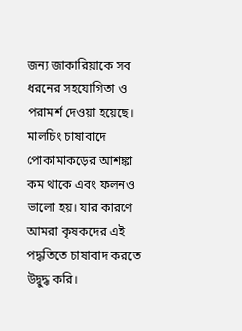জন্য জাকারিয়াকে সব ধরনের সহযোগিতা ও পরামর্শ দেওয়া হয়েছে। মালচিং চাষাবাদে পোকামাকড়ের আশঙ্কা কম থাকে এবং ফলনও ভালো হয়। যার কারণে আমরা কৃষকদের এই পদ্ধতিতে চাষাবাদ করতে উদ্বুদ্ধ করি।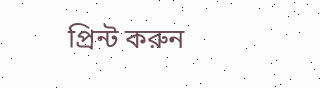প্রিন্ট করুন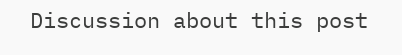Discussion about this post